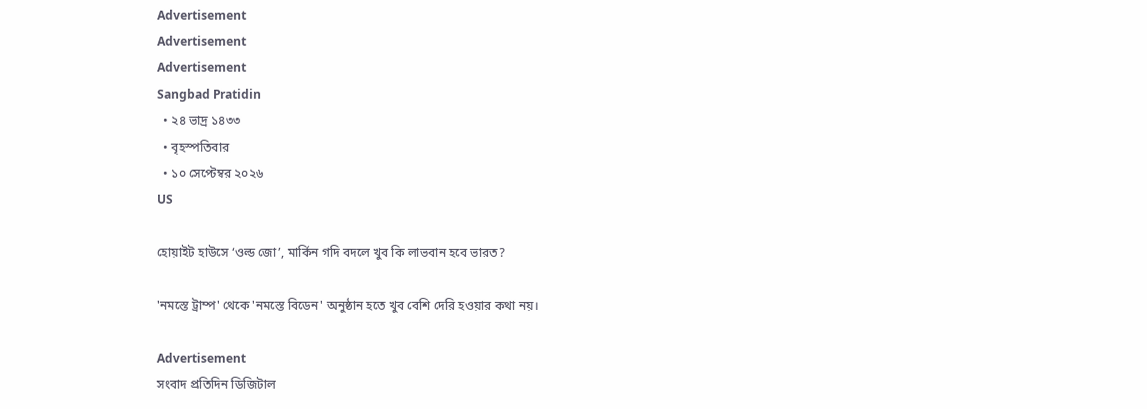Advertisement
Advertisement
Advertisement
Sangbad Pratidin
  • ২৪ ভাদ্র ১৪৩৩
  • বৃহস্পতিবার
  • ১০ সেপ্টেম্বর ২০২৬
US

হোয়াইট হাউসে ‘ওল্ড জো’, মার্কিন গদি বদলে খুব কি লাভবান হবে ভারত?

'নমস্তে ট্রাম্প' থেকে 'নমস্তে বিডেন' অনুষ্ঠান হতে খুব বেশি দেরি হওয়ার কথা নয়।

Advertisement
সংবাদ প্রতিদিন ডিজিটাল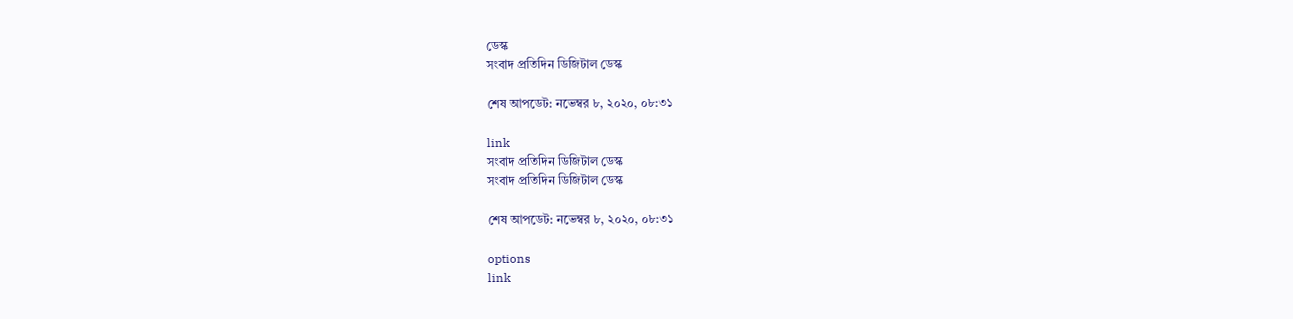ডেস্ক
সংবাদ প্রতিদিন ডিজিটাল ডেস্ক

শেষ আপডেট: নভেম্বর ৮, ২০২০, ০৮:৩১

link
সংবাদ প্রতিদিন ডিজিটাল ডেস্ক
সংবাদ প্রতিদিন ডিজিটাল ডেস্ক

শেষ আপডেট: নভেম্বর ৮, ২০২০, ০৮:৩১

options
link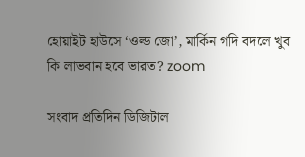হোয়াইট হাউসে ‘ওল্ড জো’, মার্কিন গদি বদলে খুব কি লাভবান হবে ভারত? zoom

সংবাদ প্রতিদিন ডিজিটাল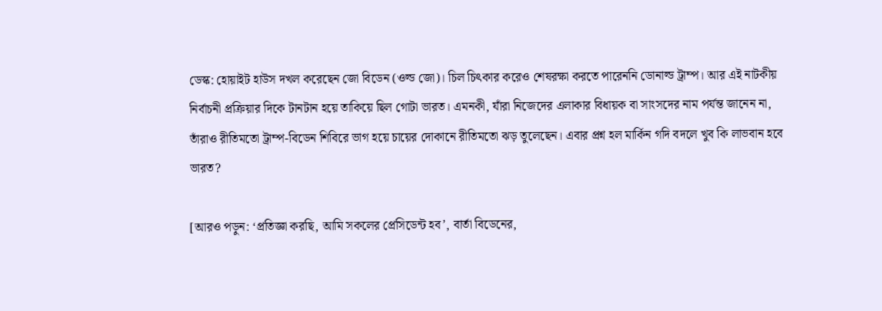ডেস্ক: হোয়াইট হাউস দখল করেছেন জো বিডেন (ওল্ড জো)। চিল চিৎকার করেও শেষরক্ষা করতে পারেননি ডোনাল্ড ট্রাম্প। আর এই নাটকীয় নির্বাচনী প্রক্রিয়ার দিকে টানটান হয়ে তাকিয়ে ছিল গোটা ভারত। এমনকী, যাঁরা নিজেদের এলাকার বিধায়ক বা সাংসদের নাম পর্যন্ত জানেন না, তাঁরাও রীতিমতো ট্রাম্প-বিডেন শিবিরে ভাগ হয়ে চায়ের দোকানে রীতিমতো ঝড় তুলেছেন। এবার প্রশ্ন হল মার্কিন গদি বদলে খুব কি লাভবান হবে ভারত?

[আরও পড়ুন: ‘প্রতিজ্ঞা করছি, আমি সকলের প্রেসিডেন্ট হব’, বার্তা বিডেনের,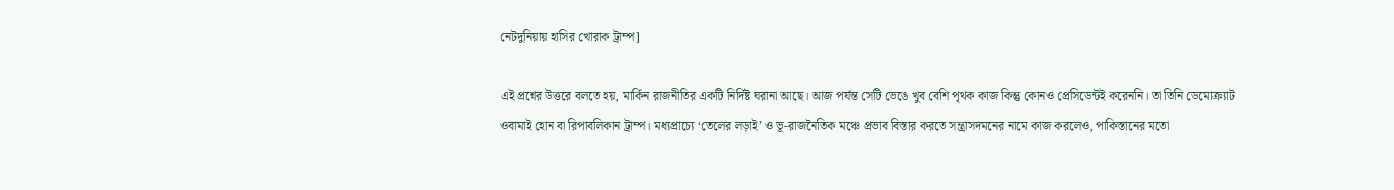নেটদুনিয়ায় হাসির খোরাক ট্রাম্প]

এই প্রশ্নের উত্তরে বলতে হয়, মার্কিন রাজনীতির একটি নির্দিষ্ট ঘরানা আছে। আজ পর্যন্ত সেটি ভেঙে খুব বেশি পৃথক কাজ কিন্তু কোনও প্রেসিডেন্টই করেননি। তা তিনি ডেমোক্র্যাট ওবামাই হোন বা রিপাবলিকান ট্রাম্প। মধ্যপ্রাচ্যে ‘তেলের লড়াই’ ও ভূ-রাজনৈতিক মঞ্চে প্রভাব বিস্তার করতে সন্ত্রাসদমনের নামে কাজ করলেও, পাকিস্তানের মতো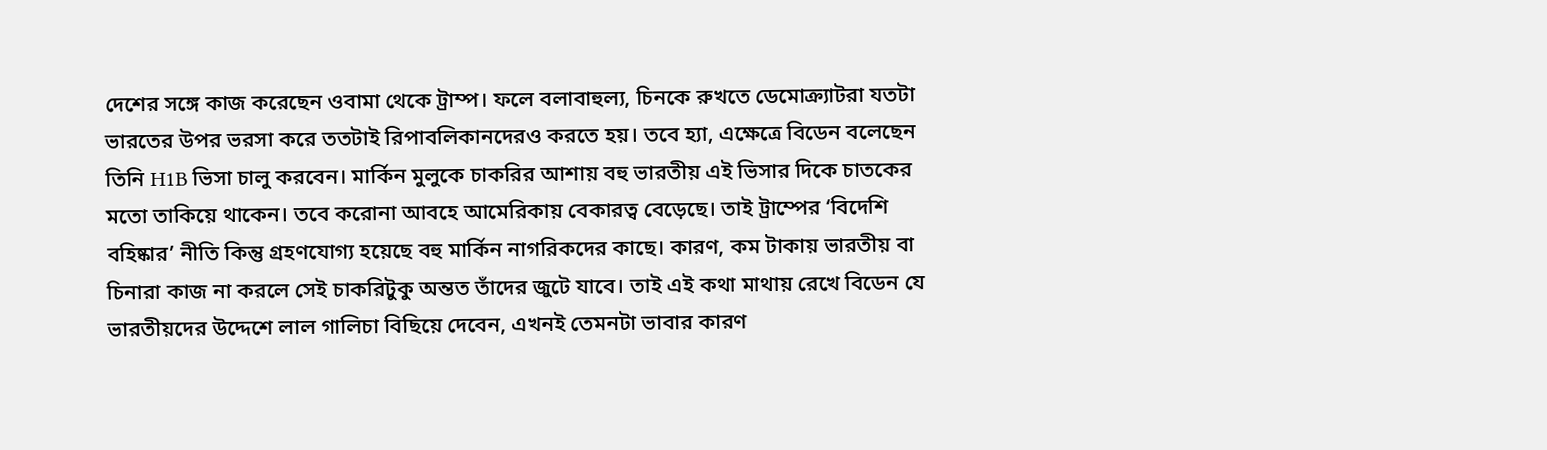দেশের সঙ্গে কাজ করেছেন ওবামা থেকে ট্রাম্প। ফলে বলাবাহুল্য, চিনকে রুখতে ডেমোক্র্যাটরা যতটা ভারতের উপর ভরসা করে ততটাই রিপাবলিকানদেরও করতে হয়। তবে হ্যা, এক্ষেত্রে বিডেন বলেছেন তিনি H1B ভিসা চালু করবেন। মার্কিন মুলুকে চাকরির আশায় বহু ভারতীয় এই ভিসার দিকে চাতকের মতো তাকিয়ে থাকেন। তবে করোনা আবহে আমেরিকায় বেকারত্ব বেড়েছে। তাই ট্রাম্পের ‘বিদেশি বহিষ্কার’ নীতি কিন্তু গ্রহণযোগ্য হয়েছে বহু মার্কিন নাগরিকদের কাছে। কারণ, কম টাকায় ভারতীয় বা চিনারা কাজ না করলে সেই চাকরিটুকু অন্তত তাঁদের জুটে যাবে। তাই এই কথা মাথায় রেখে বিডেন যে ভারতীয়দের উদ্দেশে লাল গালিচা বিছিয়ে দেবেন, এখনই তেমনটা ভাবার কারণ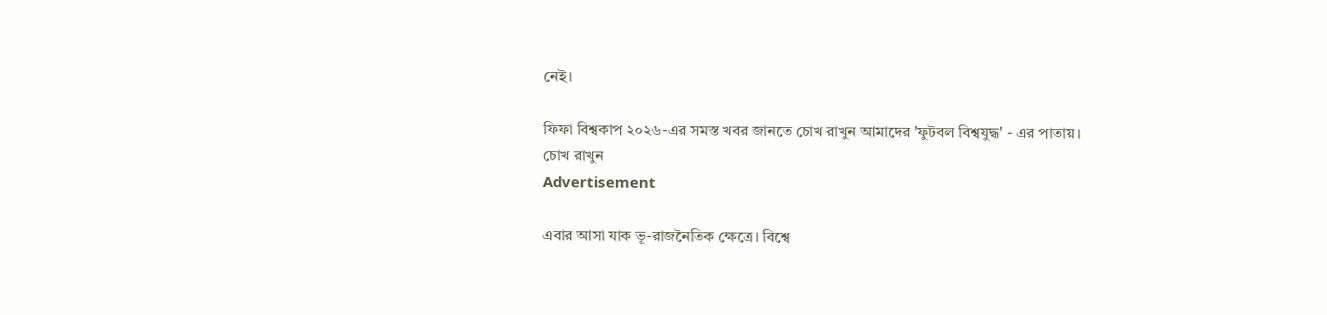নেই।

ফিফা বিশ্বকাপ ২০২৬-এর সমস্ত খবর জানতে চোখ রাখুন আমাদের 'ফুটবল বিশ্বযুদ্ধ' - এর পাতায়।
চোখ রাখুন
Advertisement

এবার আসা যাক ভূ-রাজনৈতিক ক্ষেত্রে। বিশ্বে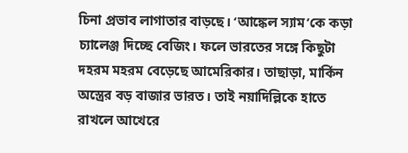চিনা প্রভাব লাগাতার বাড়ছে। ‘আঙ্কেল স্যাম’কে কড়া চ্যালেঞ্জ দিচ্ছে বেজিং। ফলে ভারতের সঙ্গে কিছুটা দহরম মহরম বেড়েছে আমেরিকার। তাছাড়া, মার্কিন অস্ত্রের বড় বাজার ভারত। তাই নয়াদিল্লিকে হাতে রাখলে আখেরে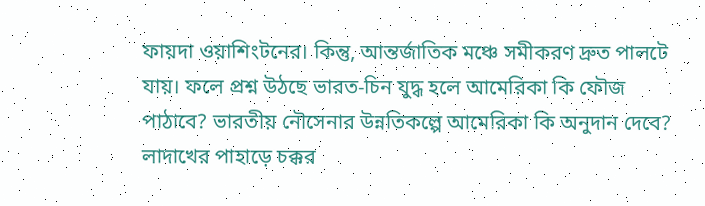ফায়দা ওয়াশিংটনের। কিন্তু, আন্তর্জাতিক মঞ্চে সমীকরণ দ্রুত পালটে যায়। ফলে প্রশ্ন উঠছে ভারত-চিন যুদ্ধ হলে আমেরিকা কি ফৌজ পাঠাবে? ভারতীয় নৌসেনার উন্নতিকল্পে আমেরিকা কি অনুদান দেবে? লাদাখের পাহাড়ে চক্কর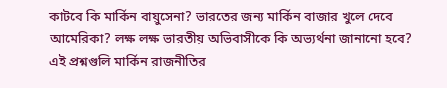কাটবে কি মার্কিন বায়ুসেনা? ভারতের জন্য মার্কিন বাজার খুলে দেবে আমেরিকা? লক্ষ লক্ষ ভারতীয় অভিবাসীকে কি অভ্যর্থনা জানানো হবে? এই প্রশ্নগুলি মার্কিন রাজনীতির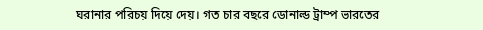ঘরানার পরিচয় দিয়ে দেয়। গত চার বছরে ডোনাল্ড ট্রাম্প ভারতের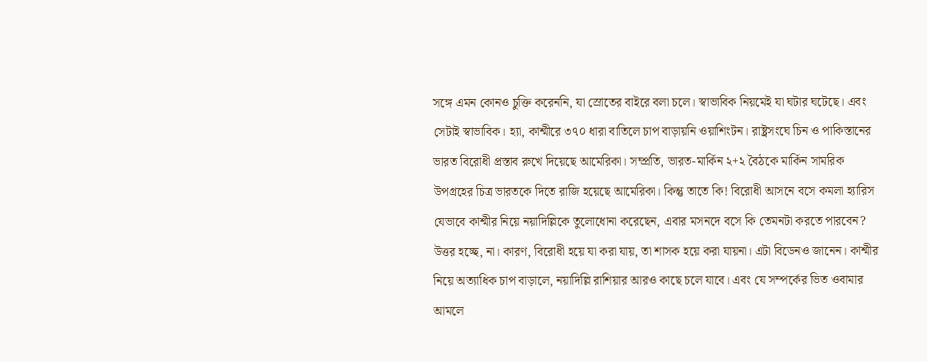সঙ্গে এমন কোনও চুক্তি করেননি, যা স্রোতের বাইরে বলা চলে। স্বাভাবিক নিয়মেই যা ঘটার ঘটেছে। এবং সেটাই স্বাভাবিক। হ্যা, কাশ্মীরে ৩৭০ ধারা বাতিলে চাপ বাড়ায়নি ওয়াশিংটন। রাষ্ট্রসংঘে চিন ও পাকিস্তানের ভারত বিরোধী প্রস্তাব রুখে দিয়েছে আমেরিকা। সম্প্রতি, ভারত-মার্কিন ২+২ বৈঠকে মার্কিন সামরিক উপগ্রহের চিত্র ভারতকে দিতে রাজি হয়েছে আমেরিকা। কিন্তু তাতে কি! বিরোধী আসনে বসে কমলা হ্যারিস যেভাবে কাশ্মীর নিয়ে নয়াদিল্লিকে তুলোধোনা করেছেন, এবার মসনদে বসে কি তেমনটা করতে পারবেন? উত্তর হচ্ছে, না। কারণ, বিরোধী হয়ে যা করা যায়, তা শাসক হয়ে করা যায়না। এটা বিডেনও জানেন। কাশ্মীর নিয়ে অত্যাধিক চাপ বাড়ালে, নয়াদিল্লি রাশিয়ার আরও কাছে চলে যাবে। এবং যে সম্পর্কের ভিত ওবামার আমলে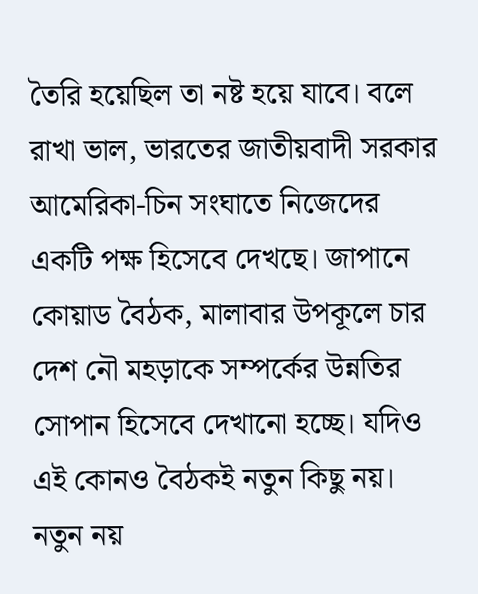তৈরি হয়েছিল তা নষ্ট হয়ে যাবে। বলে রাখা ভাল, ভারতের জাতীয়বাদী সরকার আমেরিকা-চিন সংঘাতে নিজেদের একটি পক্ষ হিসেবে দেখছে। জাপানে কোয়াড বৈঠক, মালাবার উপকূলে চার দেশ নৌ মহড়াকে সম্পর্কের উন্নতির সোপান হিসেবে দেখানো হচ্ছে। যদিও এই কোনও বৈঠকই নতুন কিছু নয়। নতুন নয়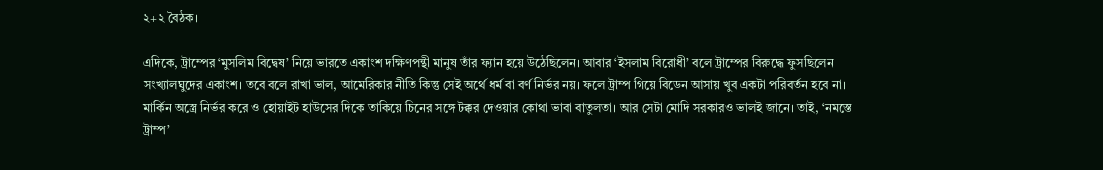২+২ বৈঠক।

এদিকে, ট্রাম্পের ‘মুসলিম বিদ্বেষ’ নিয়ে ভারতে একাংশ দক্ষিণপন্থী মানুষ তাঁর ফ্যান হয়ে উঠেছিলেন। আবার ‘ইসলাম বিরোধী’ বলে ট্রাম্পের বিরুদ্ধে ফুসছিলেন সংখ্যালঘুদের একাংশ। তবে বলে রাখা ভাল, আমেরিকার নীতি কিন্তু সেই অর্থে ধর্ম বা বর্ণ নির্ভর নয়। ফলে ট্রাম্প গিয়ে বিডেন আসায় খুব একটা পরিবর্তন হবে না। মার্কিন অস্ত্রে নির্ভর করে ও হোয়াইট হাউসের দিকে তাকিয়ে চিনের সঙ্গে টক্কর দেওয়ার কোথা ভাবা বাতুলতা। আর সেটা মোদি সরকারও ভালই জানে। তাই, ‘নমস্তে ট্রাম্প’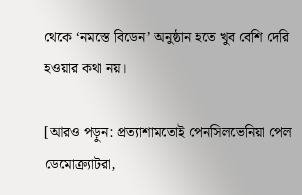থেকে ‘নমস্তে বিডেন’ অনুষ্ঠান হতে খুব বেশি দেরি হওয়ার কথা নয়।

[আরও পড়ুন: প্রত্যাশামতোই পেনসিলভেনিয়া পেল ডেমোক্র্যাটরা,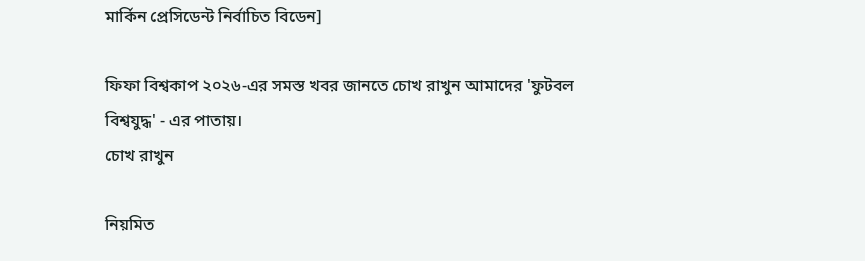মার্কিন প্রেসিডেন্ট নির্বাচিত বিডেন]

ফিফা বিশ্বকাপ ২০২৬-এর সমস্ত খবর জানতে চোখ রাখুন আমাদের 'ফুটবল বিশ্বযুদ্ধ' - এর পাতায়।
চোখ রাখুন

নিয়মিত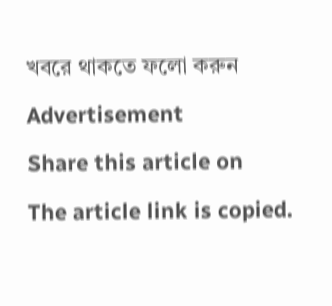খবরে থাকতে ফলো করুন

Advertisement

Share this article on

The article link is copied.